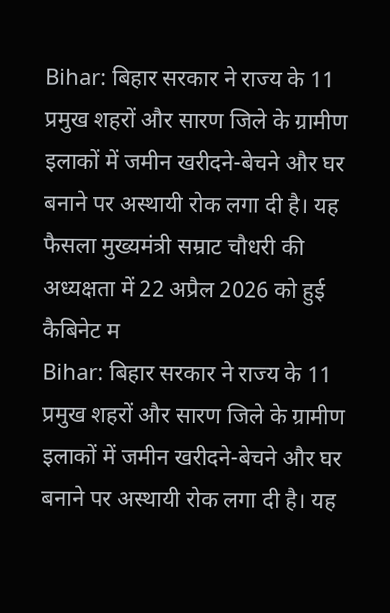Bihar: बिहार सरकार ने राज्य के 11 प्रमुख शहरों और सारण जिले के ग्रामीण इलाकों में जमीन खरीदने-बेचने और घर बनाने पर अस्थायी रोक लगा दी है। यह फैसला मुख्यमंत्री सम्राट चौधरी की अध्यक्षता में 22 अप्रैल 2026 को हुई कैबिनेट म
Bihar: बिहार सरकार ने राज्य के 11 प्रमुख शहरों और सारण जिले के ग्रामीण इलाकों में जमीन खरीदने-बेचने और घर बनाने पर अस्थायी रोक लगा दी है। यह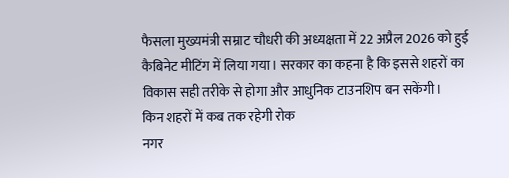फैसला मुख्यमंत्री सम्राट चौधरी की अध्यक्षता में 22 अप्रैल 2026 को हुई कैबिनेट मीटिंग में लिया गया। सरकार का कहना है कि इससे शहरों का विकास सही तरीके से होगा और आधुनिक टाउनशिप बन सकेंगी।
किन शहरों में कब तक रहेगी रोक
नगर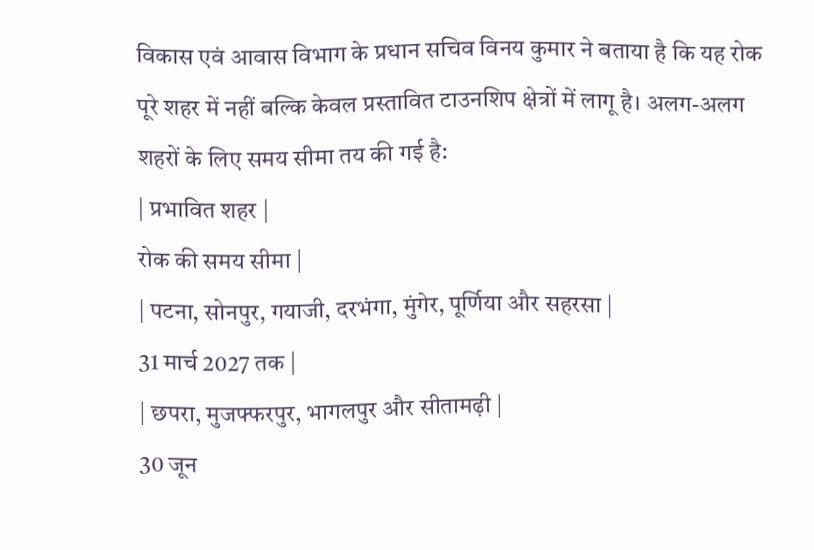विकास एवं आवास विभाग के प्रधान सचिव विनय कुमार ने बताया है कि यह रोक पूरे शहर में नहीं बल्कि केवल प्रस्तावित टाउनशिप क्षेत्रों में लागू है। अलग-अलग शहरों के लिए समय सीमा तय की गई है:
| प्रभावित शहर |
रोक की समय सीमा |
| पटना, सोनपुर, गयाजी, दरभंगा, मुंगेर, पूर्णिया और सहरसा |
31 मार्च 2027 तक |
| छपरा, मुजफ्फरपुर, भागलपुर और सीतामढ़ी |
30 जून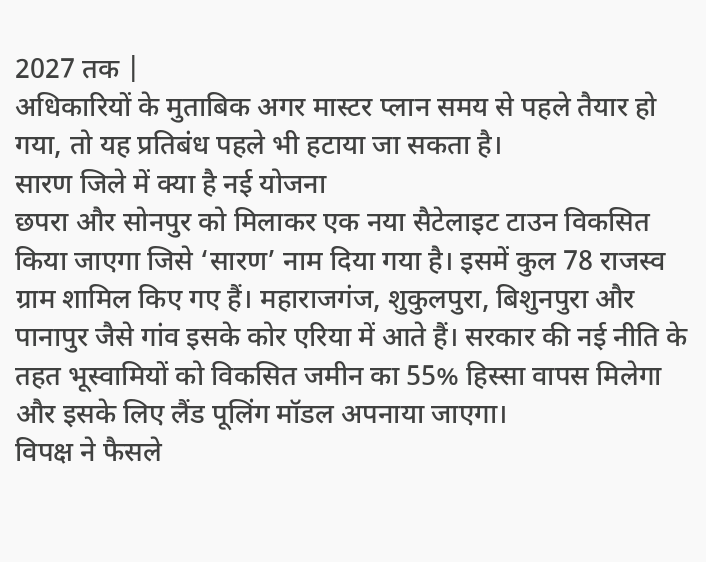2027 तक |
अधिकारियों के मुताबिक अगर मास्टर प्लान समय से पहले तैयार हो गया, तो यह प्रतिबंध पहले भी हटाया जा सकता है।
सारण जिले में क्या है नई योजना
छपरा और सोनपुर को मिलाकर एक नया सैटेलाइट टाउन विकसित किया जाएगा जिसे ‘सारण’ नाम दिया गया है। इसमें कुल 78 राजस्व ग्राम शामिल किए गए हैं। महाराजगंज, शुकुलपुरा, बिशुनपुरा और पानापुर जैसे गांव इसके कोर एरिया में आते हैं। सरकार की नई नीति के तहत भूस्वामियों को विकसित जमीन का 55% हिस्सा वापस मिलेगा और इसके लिए लैंड पूलिंग मॉडल अपनाया जाएगा।
विपक्ष ने फैसले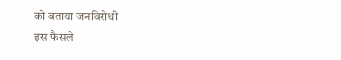को बताया जनविरोधी
इस फैसले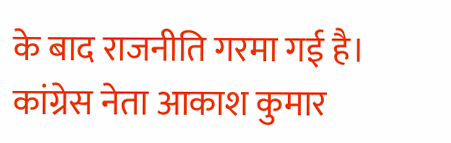के बाद राजनीति गरमा गई है। कांग्रेस नेता आकाश कुमार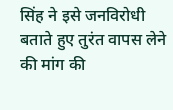सिंह ने इसे जनविरोधी बताते हुए तुरंत वापस लेने की मांग की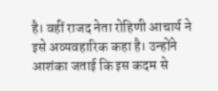है। वहीं राजद नेता रोहिणी आचार्य ने इसे अव्यवहारिक कहा है। उन्होंने आशंका जताई कि इस कदम से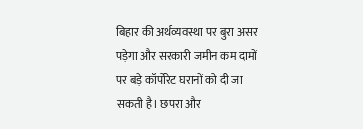बिहार की अर्थव्यवस्था पर बुरा असर पड़ेगा और सरकारी जमीन कम दामों पर बड़े कॉर्पोरेट घरानों को दी जा सकती है। छपरा और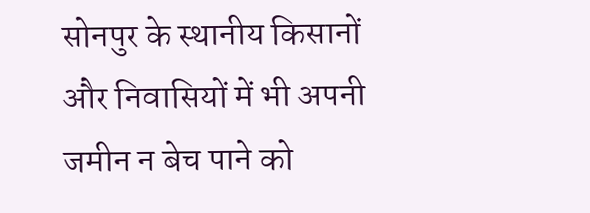सोनपुर के स्थानीय किसानों और निवासियों में भी अपनी जमीन न बेच पाने को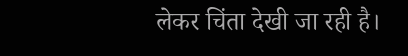लेकर चिंता देखी जा रही है।